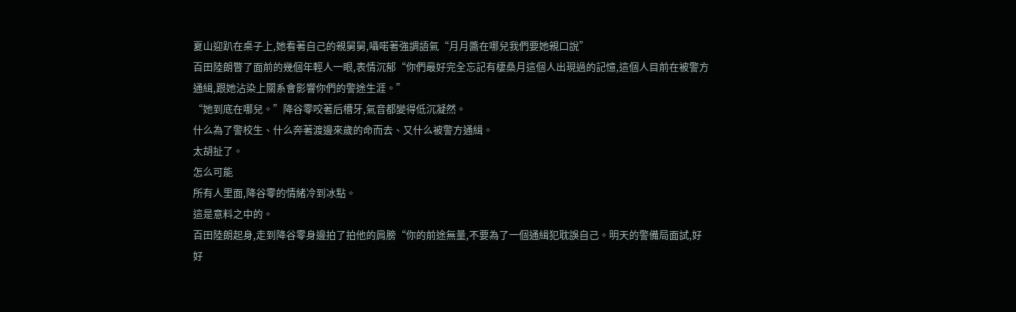夏山迎趴在桌子上,她看著自己的親舅舅,囁喏著強調語氣“月月醬在哪兒我們要她親口說”
百田陸朗瞥了面前的幾個年輕人一眼,表情沉郁“你們最好完全忘記有棲桑月這個人出現過的記憶,這個人目前在被警方通緝,跟她沾染上關系會影響你們的警途生涯。”
“她到底在哪兒。”降谷零咬著后槽牙,氣音都變得低沉凝然。
什么為了警校生、什么奔著渡邊來歲的命而去、又什么被警方通緝。
太胡扯了。
怎么可能
所有人里面,降谷零的情緒冷到冰點。
這是意料之中的。
百田陸朗起身,走到降谷零身邊拍了拍他的肩膀“你的前途無量,不要為了一個通緝犯耽誤自己。明天的警備局面試,好好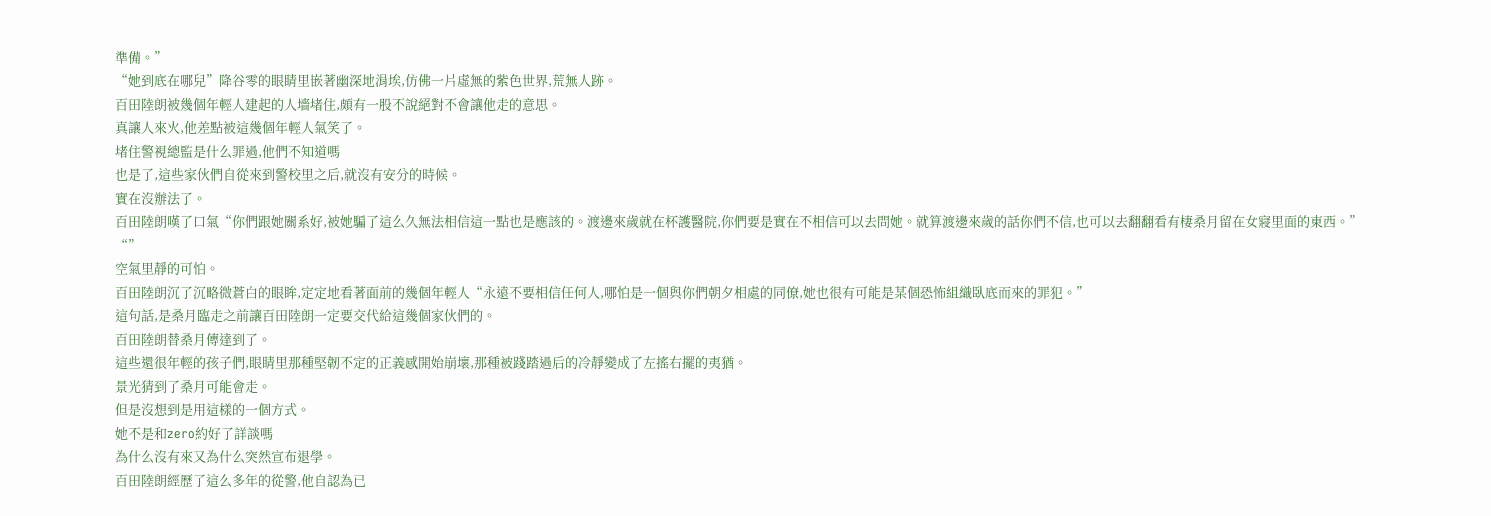準備。”
“她到底在哪兒”降谷零的眼睛里嵌著幽深地涓埃,仿佛一片虛無的紫色世界,荒無人跡。
百田陸朗被幾個年輕人建起的人墻堵住,頗有一股不說絕對不會讓他走的意思。
真讓人來火,他差點被這幾個年輕人氣笑了。
堵住警視總監是什么罪過,他們不知道嗎
也是了,這些家伙們自從來到警校里之后,就沒有安分的時候。
實在沒辦法了。
百田陸朗嘆了口氣“你們跟她關系好,被她騙了這么久無法相信這一點也是應該的。渡邊來歲就在杯護醫院,你們要是實在不相信可以去問她。就算渡邊來歲的話你們不信,也可以去翻翻看有棲桑月留在女寢里面的東西。”
“”
空氣里靜的可怕。
百田陸朗沉了沉略微蒼白的眼眸,定定地看著面前的幾個年輕人“永遠不要相信任何人,哪怕是一個與你們朝夕相處的同僚,她也很有可能是某個恐怖組織臥底而來的罪犯。”
這句話,是桑月臨走之前讓百田陸朗一定要交代給這幾個家伙們的。
百田陸朗替桑月傳達到了。
這些還很年輕的孩子們,眼睛里那種堅韌不定的正義感開始崩壞,那種被踐踏過后的冷靜變成了左搖右擺的夷猶。
景光猜到了桑月可能會走。
但是沒想到是用這樣的一個方式。
她不是和zero約好了詳談嗎
為什么沒有來又為什么突然宣布退學。
百田陸朗經歷了這么多年的從警,他自認為已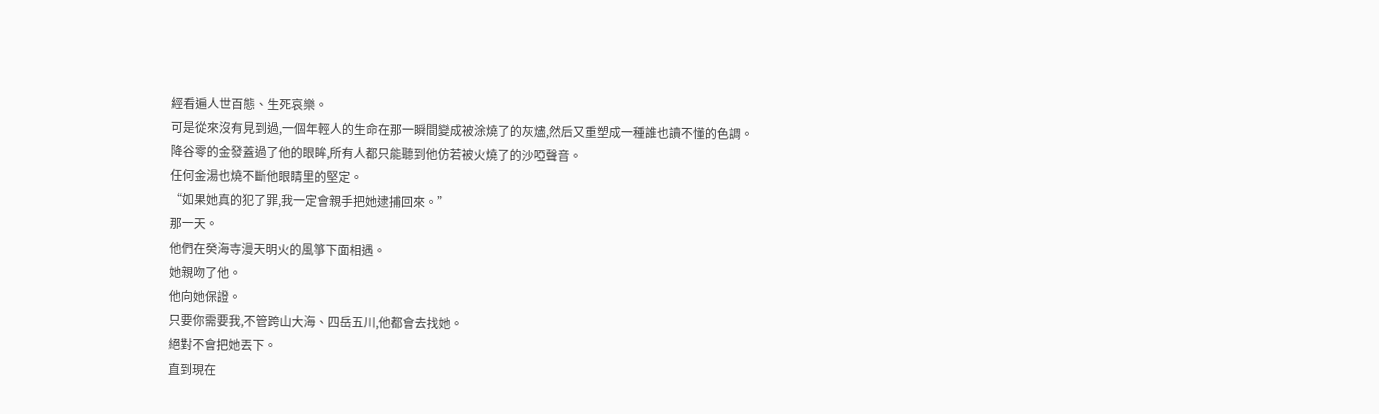經看遍人世百態、生死哀樂。
可是從來沒有見到過,一個年輕人的生命在那一瞬間變成被涂燒了的灰燼,然后又重塑成一種誰也讀不懂的色調。
降谷零的金發蓋過了他的眼眸,所有人都只能聽到他仿若被火燒了的沙啞聲音。
任何金湯也燒不斷他眼睛里的堅定。
“如果她真的犯了罪,我一定會親手把她逮捕回來。”
那一天。
他們在癸海寺漫天明火的風箏下面相遇。
她親吻了他。
他向她保證。
只要你需要我,不管跨山大海、四岳五川,他都會去找她。
絕對不會把她丟下。
直到現在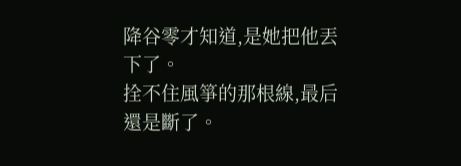降谷零才知道,是她把他丟下了。
拴不住風箏的那根線,最后還是斷了。